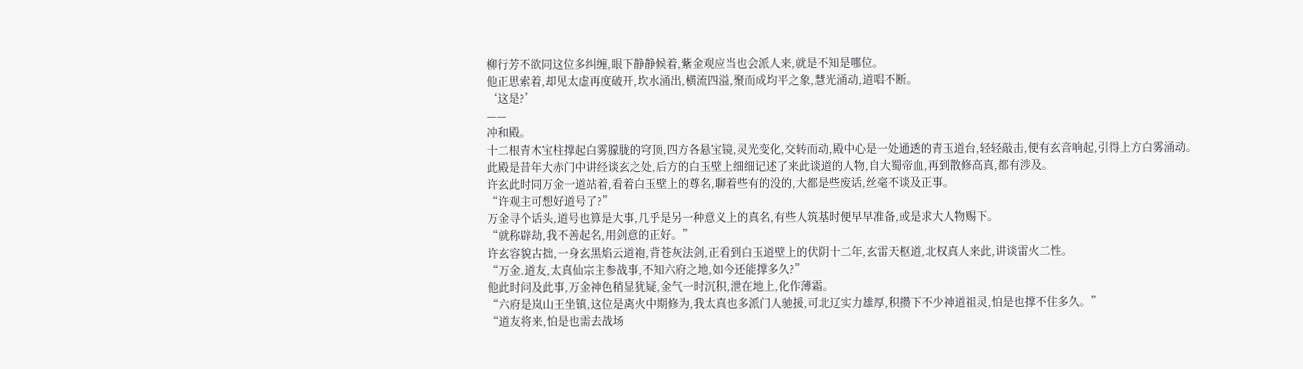柳行芳不欲同这位多纠缠,眼下静静候着,紫金观应当也会派人来,就是不知是哪位。
他正思索着,却见太虚再度破开,坎水涌出,横流四溢,聚而成均平之象,慧光涌动,道唱不断。
‘这是?’
——
冲和殿。
十二根青木宝柱撑起白雾朦胧的穹顶,四方各悬宝镜,灵光变化,交转而动,殿中心是一处通透的青玉道台,轻轻敲击,便有玄音响起,引得上方白雾涌动。
此殿是昔年大赤门中讲经谈玄之处,后方的白玉壁上细细记述了来此谈道的人物,自大蜀帝血,再到散修高真,都有涉及。
许玄此时同万金一道站着,看着白玉壁上的尊名,聊着些有的没的,大都是些废话,丝毫不谈及正事。
“许观主可想好道号了?”
万金寻个话头,道号也算是大事,几乎是另一种意义上的真名,有些人筑基时便早早准备,或是求大人物赐下。
“就称辟劫,我不善起名,用剑意的正好。”
许玄容貌古拙,一身玄黑焰云道袍,背苍灰法剑,正看到白玉道壁上的伏阴十二年,玄雷天枢道,北权真人来此,讲谈雷火二性。
“万金.道友,太真仙宗主参战事,不知六府之地,如今还能撑多久?”
他此时问及此事,万金神色稍显犹疑,金气一时沉积,泄在地上,化作薄霜。
“六府是岚山王坐镇,这位是离火中期修为,我太真也多派门人驰援,可北辽实力雄厚,积攒下不少神道祖灵,怕是也撑不住多久。”
“道友将来,怕是也需去战场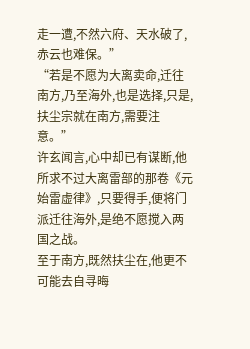走一遭,不然六府、天水破了,赤云也难保。”
“若是不愿为大离卖命,迁往南方,乃至海外,也是选择,只是,扶尘宗就在南方,需要注意。”
许玄闻言,心中却已有谋断,他所求不过大离雷部的那卷《元始雷虚律》,只要得手,便将门派迁往海外,是绝不愿搅入两国之战。
至于南方,既然扶尘在,他更不可能去自寻晦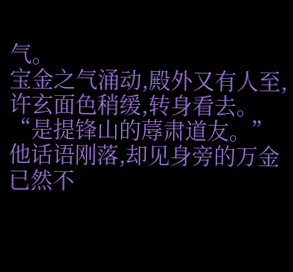气。
宝金之气涌动,殿外又有人至,许玄面色稍缓,转身看去。
“是提锋山的蓐肃道友。”
他话语刚落,却见身旁的万金已然不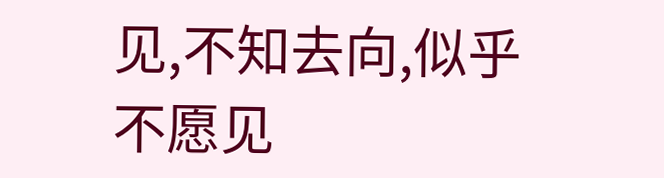见,不知去向,似乎不愿见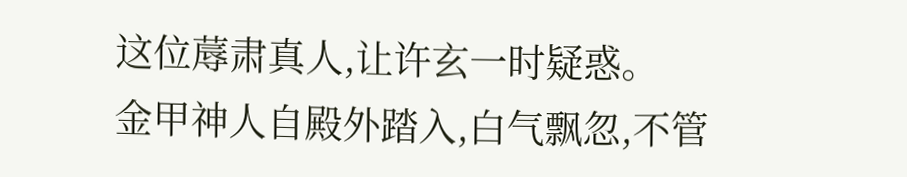这位蓐肃真人,让许玄一时疑惑。
金甲神人自殿外踏入,白气飘忽,不管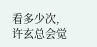看多少次,许玄总会觉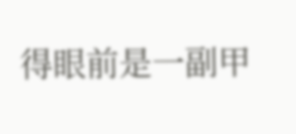得眼前是一副甲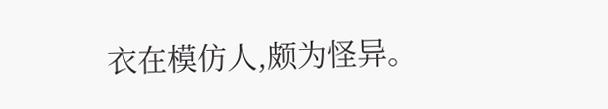衣在模仿人,颇为怪异。